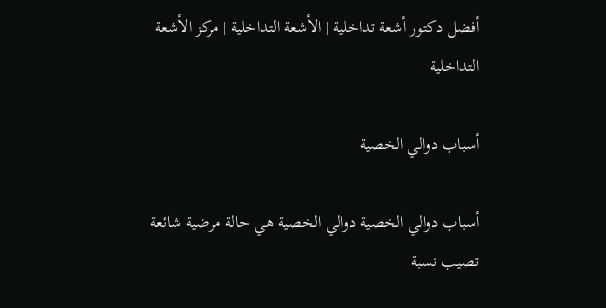أفضل دكتور أشعة تداخلية | الأشعة التداخلية | مركز الأشعة التداخلية

أسباب دوالي الخصية

أسباب دوالي الخصية دوالي الخصية هي حالة مرضية شائعة تصيب نسبة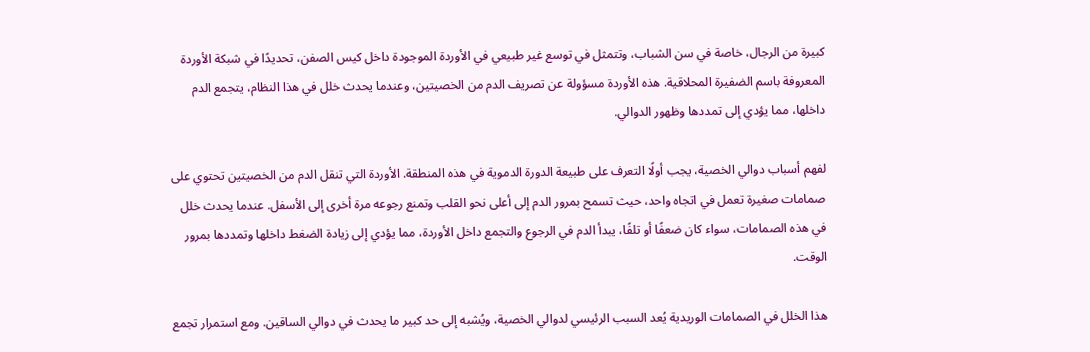كبيرة من الرجال، خاصة في سن الشباب، وتتمثل في توسع غير طبيعي في الأوردة الموجودة داخل كيس الصفن، تحديدًا في شبكة الأوردة المعروفة باسم الضفيرة المحلاقية. هذه الأوردة مسؤولة عن تصريف الدم من الخصيتين، وعندما يحدث خلل في هذا النظام، يتجمع الدم داخلها، مما يؤدي إلى تمددها وظهور الدوالي.

لفهم أسباب دوالي الخصية، يجب أولًا التعرف على طبيعة الدورة الدموية في هذه المنطقة. الأوردة التي تنقل الدم من الخصيتين تحتوي على صمامات صغيرة تعمل في اتجاه واحد، حيث تسمح بمرور الدم إلى أعلى نحو القلب وتمنع رجوعه مرة أخرى إلى الأسفل. عندما يحدث خلل في هذه الصمامات، سواء كان ضعفًا أو تلفًا، يبدأ الدم في الرجوع والتجمع داخل الأوردة، مما يؤدي إلى زيادة الضغط داخلها وتمددها بمرور الوقت.

هذا الخلل في الصمامات الوريدية يُعد السبب الرئيسي لدوالي الخصية، ويُشبه إلى حد كبير ما يحدث في دوالي الساقين. ومع استمرار تجمع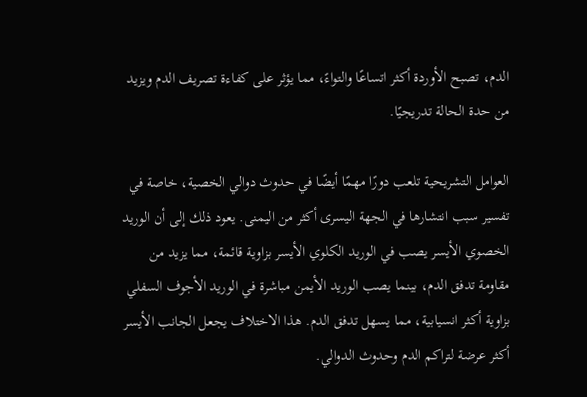الدم، تصبح الأوردة أكثر اتساعًا والتواءً، مما يؤثر على كفاءة تصريف الدم ويزيد من حدة الحالة تدريجيًا.

العوامل التشريحية تلعب دورًا مهمًا أيضًا في حدوث دوالي الخصية، خاصة في تفسير سبب انتشارها في الجهة اليسرى أكثر من اليمنى. يعود ذلك إلى أن الوريد الخصوي الأيسر يصب في الوريد الكلوي الأيسر بزاوية قائمة، مما يزيد من مقاومة تدفق الدم، بينما يصب الوريد الأيمن مباشرة في الوريد الأجوف السفلي بزاوية أكثر انسيابية، مما يسهل تدفق الدم. هذا الاختلاف يجعل الجانب الأيسر أكثر عرضة لتراكم الدم وحدوث الدوالي.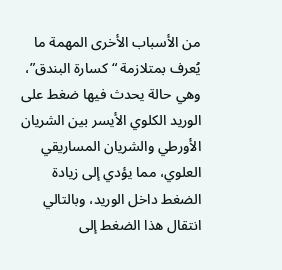من الأسباب الأخرى المهمة ما يُعرف بمتلازمة “كسارة البندق”، وهي حالة يحدث فيها ضغط على الوريد الكلوي الأيسر بين الشريان الأورطي والشريان المساريقي العلوي، مما يؤدي إلى زيادة الضغط داخل الوريد، وبالتالي انتقال هذا الضغط إلى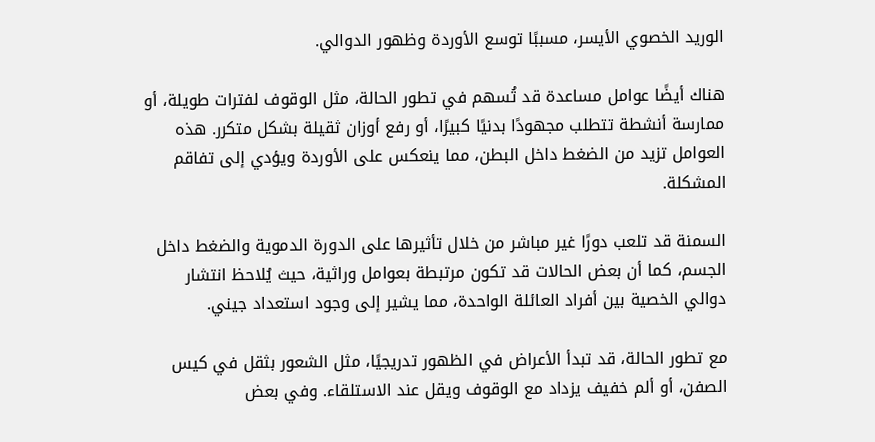الوريد الخصوي الأيسر، مسببًا توسع الأوردة وظهور الدوالي.

هناك أيضًا عوامل مساعدة قد تُسهم في تطور الحالة، مثل الوقوف لفترات طويلة، أو ممارسة أنشطة تتطلب مجهودًا بدنيًا كبيرًا، أو رفع أوزان ثقيلة بشكل متكرر. هذه العوامل تزيد من الضغط داخل البطن، مما ينعكس على الأوردة ويؤدي إلى تفاقم المشكلة.

السمنة قد تلعب دورًا غير مباشر من خلال تأثيرها على الدورة الدموية والضغط داخل الجسم، كما أن بعض الحالات قد تكون مرتبطة بعوامل وراثية، حيث يُلاحظ انتشار دوالي الخصية بين أفراد العائلة الواحدة، مما يشير إلى وجود استعداد جيني.

مع تطور الحالة، قد تبدأ الأعراض في الظهور تدريجيًا، مثل الشعور بثقل في كيس الصفن، أو ألم خفيف يزداد مع الوقوف ويقل عند الاستلقاء. وفي بعض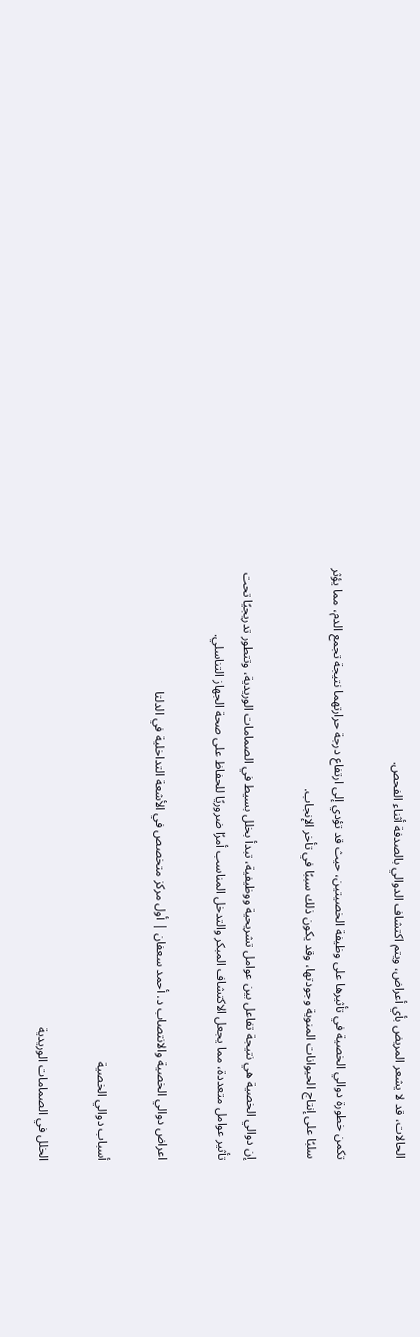الحالات، قد لا يشعر المريض بأي أعراض، ويتم اكتشاف الدوالي بالصدفة أثناء الفحص.

تكمن خطورة دوالي الخصية في تأثيرها على وظيفة الخصيتين، حيث قد تؤدي إلى ارتفاع درجة حرارتهما نتيجة تجمع الدم، مما يؤثر سلبًا على إنتاج الحيوانات المنوية وجودتها، وقد يكون ذلك سببًا في تأخر الإنجاب.

إن دوالي الخصية هي نتيجة تفاعل بين عوامل تشريحية ووظيفية، تبدأ بخلل بسيط في الصمامات الوريدية، وتتطور تدريجيًا تحت تأثير عوامل متعددة، مما يجعل الاكتشاف المبكر والتدخل المناسب أمرًا ضروريًا للحفاظ على صحة الجهاز التناسلي.

اعراض دوالي الخصية والانتصاب د. أحمد سعفان | أول مركز متخصص في الأشعة التداخلية في الدلتا

أسباب دوالي الخصية

الخلل في الصمامات الوريدية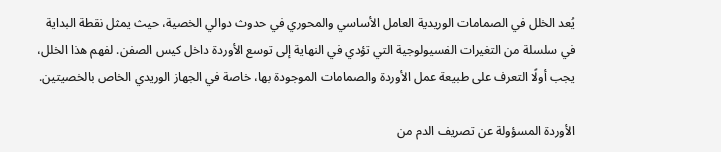يُعد الخلل في الصمامات الوريدية العامل الأساسي والمحوري في حدوث دوالي الخصية، حيث يمثل نقطة البداية في سلسلة من التغيرات الفسيولوجية التي تؤدي في النهاية إلى توسع الأوردة داخل كيس الصفن. لفهم هذا الخلل، يجب أولًا التعرف على طبيعة عمل الأوردة والصمامات الموجودة بها، خاصة في الجهاز الوريدي الخاص بالخصيتين.

الأوردة المسؤولة عن تصريف الدم من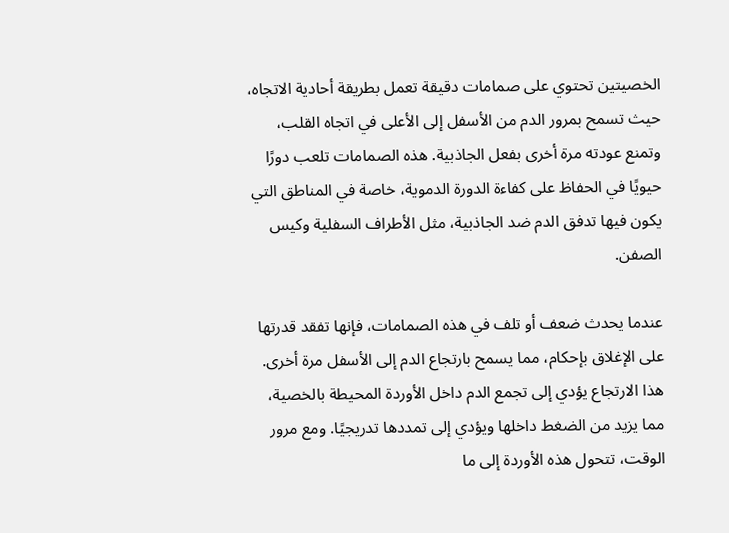الخصيتين تحتوي على صمامات دقيقة تعمل بطريقة أحادية الاتجاه، حيث تسمح بمرور الدم من الأسفل إلى الأعلى في اتجاه القلب، وتمنع عودته مرة أخرى بفعل الجاذبية. هذه الصمامات تلعب دورًا حيويًا في الحفاظ على كفاءة الدورة الدموية، خاصة في المناطق التي يكون فيها تدفق الدم ضد الجاذبية، مثل الأطراف السفلية وكيس الصفن.

عندما يحدث ضعف أو تلف في هذه الصمامات، فإنها تفقد قدرتها على الإغلاق بإحكام، مما يسمح بارتجاع الدم إلى الأسفل مرة أخرى. هذا الارتجاع يؤدي إلى تجمع الدم داخل الأوردة المحيطة بالخصية، مما يزيد من الضغط داخلها ويؤدي إلى تمددها تدريجيًا. ومع مرور الوقت، تتحول هذه الأوردة إلى ما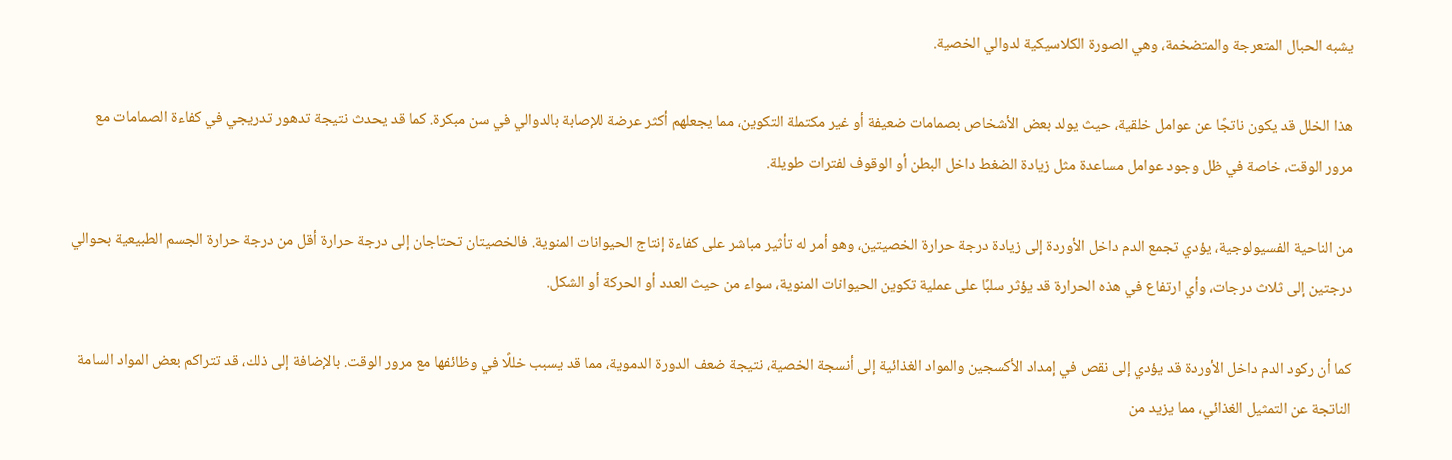يشبه الحبال المتعرجة والمتضخمة، وهي الصورة الكلاسيكية لدوالي الخصية.

هذا الخلل قد يكون ناتجًا عن عوامل خلقية، حيث يولد بعض الأشخاص بصمامات ضعيفة أو غير مكتملة التكوين، مما يجعلهم أكثر عرضة للإصابة بالدوالي في سن مبكرة. كما قد يحدث نتيجة تدهور تدريجي في كفاءة الصمامات مع مرور الوقت، خاصة في ظل وجود عوامل مساعدة مثل زيادة الضغط داخل البطن أو الوقوف لفترات طويلة.

من الناحية الفسيولوجية، يؤدي تجمع الدم داخل الأوردة إلى زيادة درجة حرارة الخصيتين، وهو أمر له تأثير مباشر على كفاءة إنتاج الحيوانات المنوية. فالخصيتان تحتاجان إلى درجة حرارة أقل من درجة حرارة الجسم الطبيعية بحوالي درجتين إلى ثلاث درجات، وأي ارتفاع في هذه الحرارة قد يؤثر سلبًا على عملية تكوين الحيوانات المنوية، سواء من حيث العدد أو الحركة أو الشكل.

كما أن ركود الدم داخل الأوردة قد يؤدي إلى نقص في إمداد الأكسجين والمواد الغذائية إلى أنسجة الخصية، نتيجة ضعف الدورة الدموية، مما قد يسبب خللًا في وظائفها مع مرور الوقت. بالإضافة إلى ذلك، قد تتراكم بعض المواد السامة الناتجة عن التمثيل الغذائي، مما يزيد من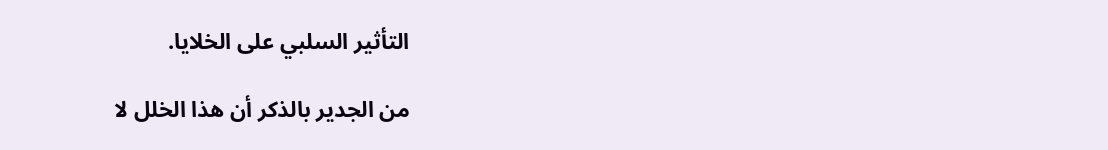التأثير السلبي على الخلايا.

من الجدير بالذكر أن هذا الخلل لا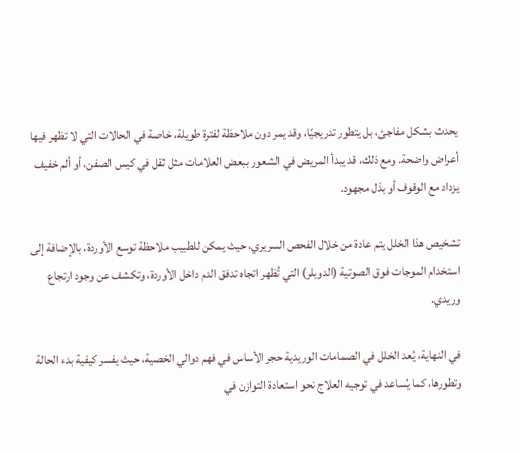يحدث بشكل مفاجئ، بل يتطور تدريجيًا، وقد يمر دون ملاحظة لفترة طويلة، خاصة في الحالات التي لا تظهر فيها أعراض واضحة. ومع ذلك، قد يبدأ المريض في الشعور ببعض العلامات مثل ثقل في كيس الصفن، أو ألم خفيف يزداد مع الوقوف أو بذل مجهود.

تشخيص هذا الخلل يتم عادة من خلال الفحص السريري، حيث يمكن للطبيب ملاحظة توسع الأوردة، بالإضافة إلى استخدام الموجات فوق الصوتية (الدوبلر) التي تُظهر اتجاه تدفق الدم داخل الأوردة، وتكشف عن وجود ارتجاع وريدي.

في النهاية، يُعد الخلل في الصمامات الوريدية حجر الأساس في فهم دوالي الخصية، حيث يفسر كيفية بدء الحالة وتطورها، كما يُساعد في توجيه العلاج نحو استعادة التوازن في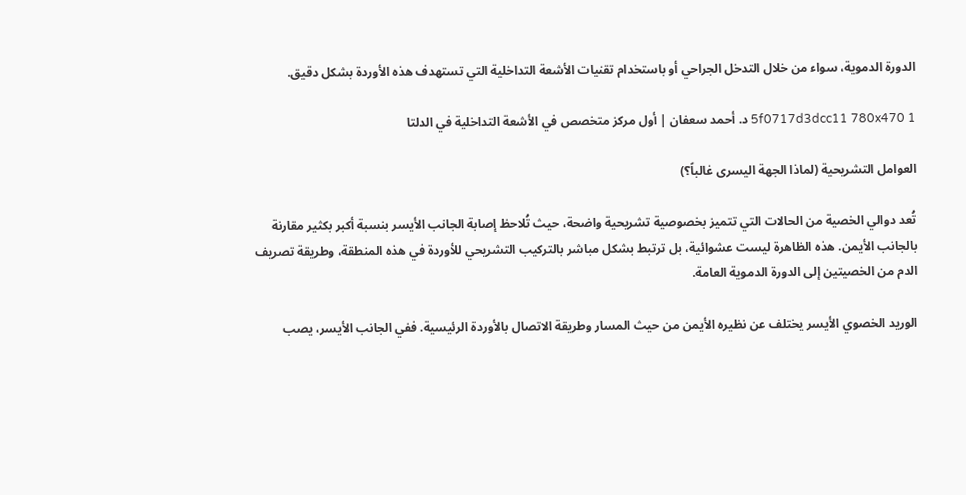الدورة الدموية، سواء من خلال التدخل الجراحي أو باستخدام تقنيات الأشعة التداخلية التي تستهدف هذه الأوردة بشكل دقيق.

5f0717d3dcc11 780x470 1 د. أحمد سعفان | أول مركز متخصص في الأشعة التداخلية في الدلتا

العوامل التشريحية (لماذا الجهة اليسرى غالباً؟)

تُعد دوالي الخصية من الحالات التي تتميز بخصوصية تشريحية واضحة، حيث تُلاحظ إصابة الجانب الأيسر بنسبة أكبر بكثير مقارنة بالجانب الأيمن. هذه الظاهرة ليست عشوائية، بل ترتبط بشكل مباشر بالتركيب التشريحي للأوردة في هذه المنطقة، وطريقة تصريف الدم من الخصيتين إلى الدورة الدموية العامة.

الوريد الخصوي الأيسر يختلف عن نظيره الأيمن من حيث المسار وطريقة الاتصال بالأوردة الرئيسية. ففي الجانب الأيسر، يصب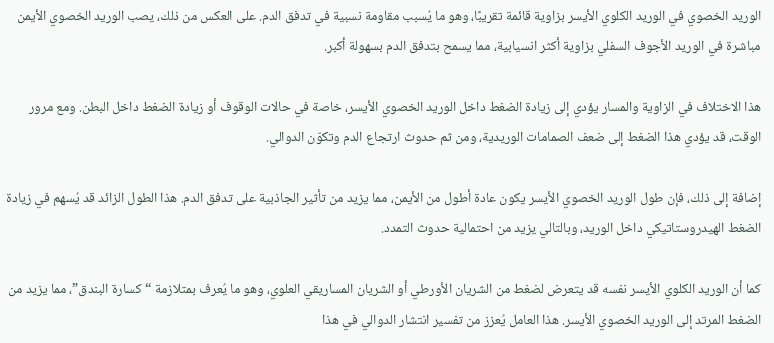الوريد الخصوي في الوريد الكلوي الأيسر بزاوية قائمة تقريبًا، وهو ما يُسبب مقاومة نسبية في تدفق الدم. على العكس من ذلك، يصب الوريد الخصوي الأيمن مباشرة في الوريد الأجوف السفلي بزاوية أكثر انسيابية، مما يسمح بتدفق الدم بسهولة أكبر.

هذا الاختلاف في الزاوية والمسار يؤدي إلى زيادة الضغط داخل الوريد الخصوي الأيسر، خاصة في حالات الوقوف أو زيادة الضغط داخل البطن. ومع مرور الوقت، قد يؤدي هذا الضغط إلى ضعف الصمامات الوريدية، ومن ثم حدوث ارتجاع الدم وتكوّن الدوالي.

إضافة إلى ذلك، فإن طول الوريد الخصوي الأيسر يكون عادة أطول من الأيمن، مما يزيد من تأثير الجاذبية على تدفق الدم. هذا الطول الزائد قد يُسهم في زيادة الضغط الهيدروستاتيكي داخل الوريد، وبالتالي يزيد من احتمالية حدوث التمدد.

كما أن الوريد الكلوي الأيسر نفسه قد يتعرض لضغط من الشريان الأورطي أو الشريان المساريقي العلوي، وهو ما يُعرف بمتلازمة “كسارة البندق”، مما يزيد من الضغط المرتد إلى الوريد الخصوي الأيسر. هذا العامل يُعزز من تفسير انتشار الدوالي في هذا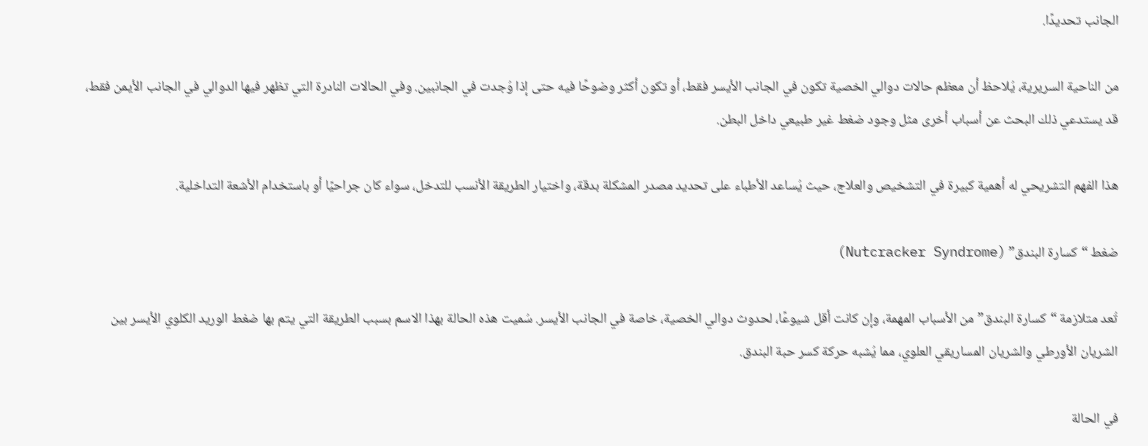الجانب تحديدًا.

من الناحية السريرية، يُلاحظ أن معظم حالات دوالي الخصية تكون في الجانب الأيسر فقط، أو تكون أكثر وضوحًا فيه حتى إذا وُجدت في الجانبين. وفي الحالات النادرة التي تظهر فيها الدوالي في الجانب الأيمن فقط، قد يستدعي ذلك البحث عن أسباب أخرى مثل وجود ضغط غير طبيعي داخل البطن.

هذا الفهم التشريحي له أهمية كبيرة في التشخيص والعلاج، حيث يُساعد الأطباء على تحديد مصدر المشكلة بدقة، واختيار الطريقة الأنسب للتدخل، سواء كان جراحيًا أو باستخدام الأشعة التداخلية.

ضغط “كسارة البندق” (Nutcracker Syndrome)

تُعد متلازمة “كسارة البندق” من الأسباب المهمة، وإن كانت أقل شيوعًا، لحدوث دوالي الخصية، خاصة في الجانب الأيسر. سُميت هذه الحالة بهذا الاسم بسبب الطريقة التي يتم بها ضغط الوريد الكلوي الأيسر بين الشريان الأورطي والشريان المساريقي العلوي، مما يُشبه حركة كسر حبة البندق.

في الحالة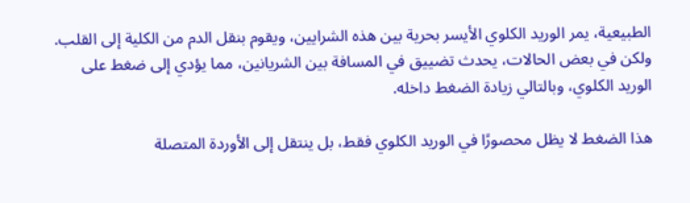الطبيعية، يمر الوريد الكلوي الأيسر بحرية بين هذه الشرايين، ويقوم بنقل الدم من الكلية إلى القلب. ولكن في بعض الحالات، يحدث تضييق في المسافة بين الشريانين، مما يؤدي إلى ضغط على الوريد الكلوي، وبالتالي زيادة الضغط داخله.

هذا الضغط لا يظل محصورًا في الوريد الكلوي فقط، بل ينتقل إلى الأوردة المتصلة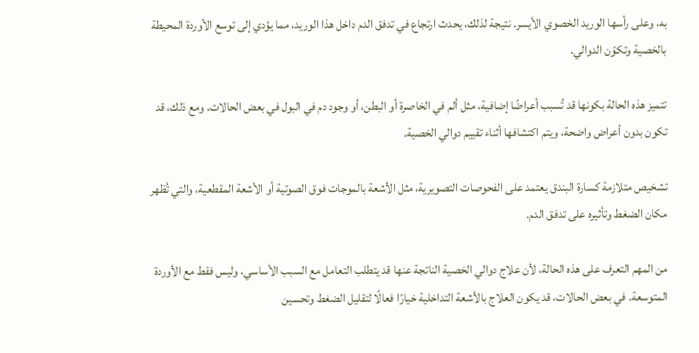به، وعلى رأسها الوريد الخصوي الأيسر. نتيجة لذلك، يحدث ارتجاع في تدفق الدم داخل هذا الوريد، مما يؤدي إلى توسع الأوردة المحيطة بالخصية وتكوّن الدوالي.

تتميز هذه الحالة بكونها قد تُسبب أعراضًا إضافية، مثل ألم في الخاصرة أو البطن، أو وجود دم في البول في بعض الحالات. ومع ذلك، قد تكون بدون أعراض واضحة، ويتم اكتشافها أثناء تقييم دوالي الخصية.

تشخيص متلازمة كسارة البندق يعتمد على الفحوصات التصويرية، مثل الأشعة بالموجات فوق الصوتية أو الأشعة المقطعية، والتي تُظهر مكان الضغط وتأثيره على تدفق الدم.

من المهم التعرف على هذه الحالة، لأن علاج دوالي الخصية الناتجة عنها قد يتطلب التعامل مع السبب الأساسي، وليس فقط مع الأوردة المتوسعة. في بعض الحالات، قد يكون العلاج بالأشعة التداخلية خيارًا فعالًا لتقليل الضغط وتحسين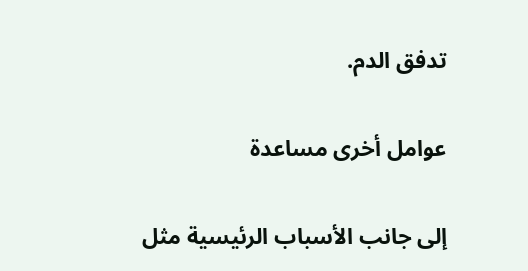تدفق الدم.

عوامل أخرى مساعدة

إلى جانب الأسباب الرئيسية مثل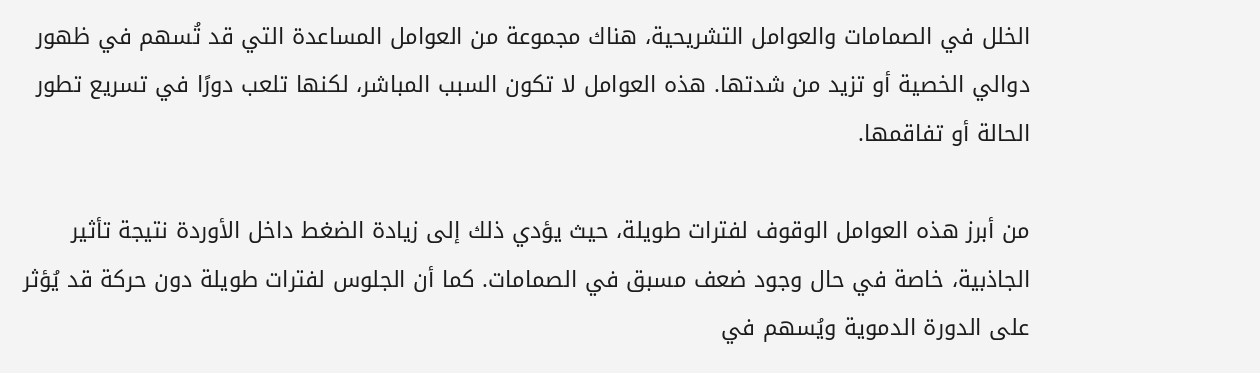الخلل في الصمامات والعوامل التشريحية، هناك مجموعة من العوامل المساعدة التي قد تُسهم في ظهور دوالي الخصية أو تزيد من شدتها. هذه العوامل لا تكون السبب المباشر، لكنها تلعب دورًا في تسريع تطور الحالة أو تفاقمها.

من أبرز هذه العوامل الوقوف لفترات طويلة، حيث يؤدي ذلك إلى زيادة الضغط داخل الأوردة نتيجة تأثير الجاذبية، خاصة في حال وجود ضعف مسبق في الصمامات. كما أن الجلوس لفترات طويلة دون حركة قد يُؤثر على الدورة الدموية ويُسهم في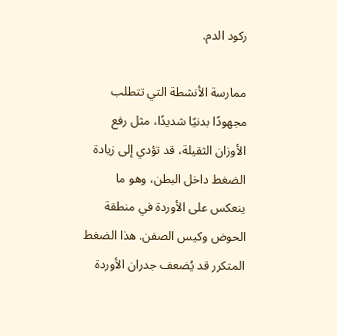ركود الدم.

ممارسة الأنشطة التي تتطلب مجهودًا بدنيًا شديدًا، مثل رفع الأوزان الثقيلة، قد تؤدي إلى زيادة الضغط داخل البطن، وهو ما ينعكس على الأوردة في منطقة الحوض وكيس الصفن. هذا الضغط المتكرر قد يُضعف جدران الأوردة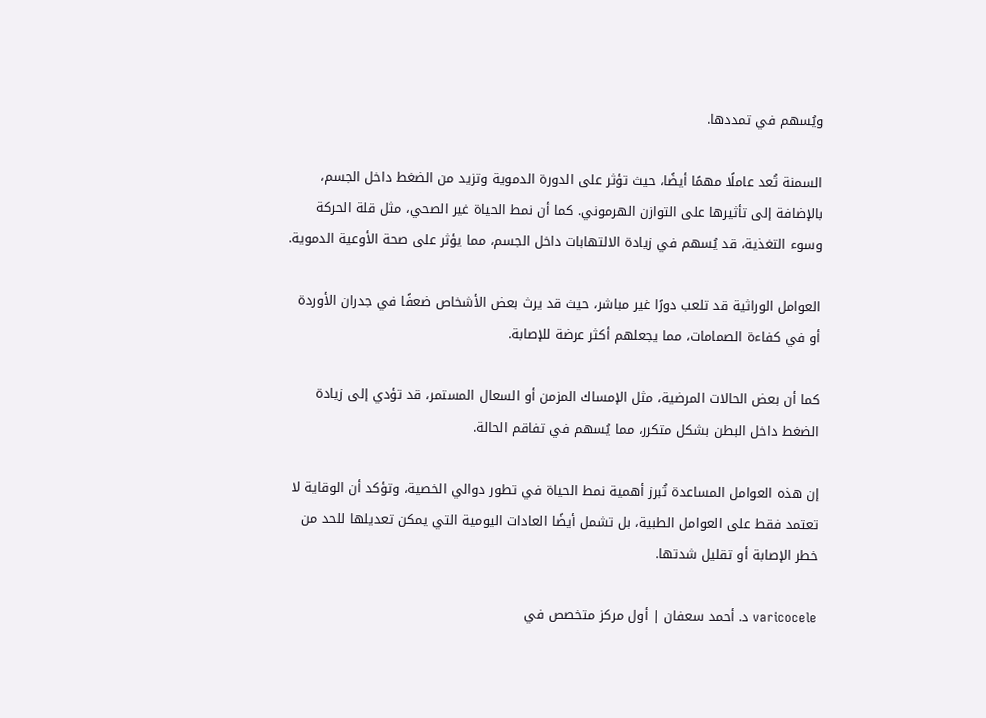ويُسهم في تمددها.

السمنة تُعد عاملًا مهمًا أيضًا، حيث تؤثر على الدورة الدموية وتزيد من الضغط داخل الجسم، بالإضافة إلى تأثيرها على التوازن الهرموني. كما أن نمط الحياة غير الصحي، مثل قلة الحركة وسوء التغذية، قد يُسهم في زيادة الالتهابات داخل الجسم، مما يؤثر على صحة الأوعية الدموية.

العوامل الوراثية قد تلعب دورًا غير مباشر، حيث قد يرث بعض الأشخاص ضعفًا في جدران الأوردة أو في كفاءة الصمامات، مما يجعلهم أكثر عرضة للإصابة.

كما أن بعض الحالات المرضية، مثل الإمساك المزمن أو السعال المستمر، قد تؤدي إلى زيادة الضغط داخل البطن بشكل متكرر، مما يُسهم في تفاقم الحالة.

إن هذه العوامل المساعدة تُبرز أهمية نمط الحياة في تطور دوالي الخصية، وتؤكد أن الوقاية لا تعتمد فقط على العوامل الطبية، بل تشمل أيضًا العادات اليومية التي يمكن تعديلها للحد من خطر الإصابة أو تقليل شدتها.

varicocele د. أحمد سعفان | أول مركز متخصص في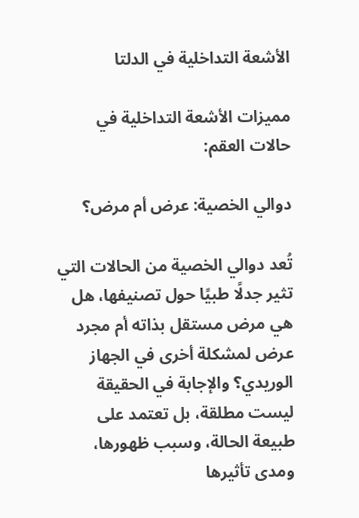الأشعة التداخلية في الدلتا

مميزات الأشعة التداخلية في حالات العقم:

دوالي الخصية: عرض أم مرض؟

تُعد دوالي الخصية من الحالات التي تثير جدلًا طبيًا حول تصنيفها، هل هي مرض مستقل بذاته أم مجرد عرض لمشكلة أخرى في الجهاز الوريدي؟ والإجابة في الحقيقة ليست مطلقة، بل تعتمد على طبيعة الحالة، وسبب ظهورها، ومدى تأثيرها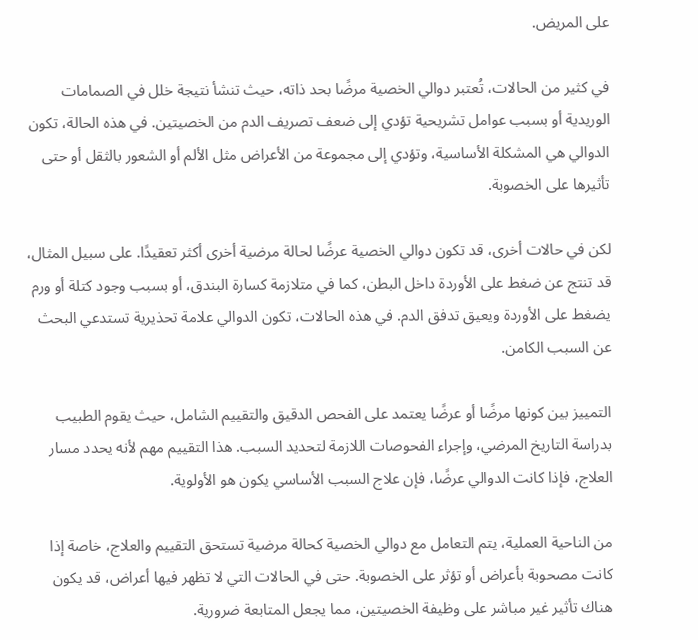على المريض.

في كثير من الحالات، تُعتبر دوالي الخصية مرضًا بحد ذاته، حيث تنشأ نتيجة خلل في الصمامات الوريدية أو بسبب عوامل تشريحية تؤدي إلى ضعف تصريف الدم من الخصيتين. في هذه الحالة، تكون الدوالي هي المشكلة الأساسية، وتؤدي إلى مجموعة من الأعراض مثل الألم أو الشعور بالثقل أو حتى تأثيرها على الخصوبة.

لكن في حالات أخرى، قد تكون دوالي الخصية عرضًا لحالة مرضية أخرى أكثر تعقيدًا. على سبيل المثال، قد تنتج عن ضغط على الأوردة داخل البطن، كما في متلازمة كسارة البندق، أو بسبب وجود كتلة أو ورم يضغط على الأوردة ويعيق تدفق الدم. في هذه الحالات، تكون الدوالي علامة تحذيرية تستدعي البحث عن السبب الكامن.

التمييز بين كونها مرضًا أو عرضًا يعتمد على الفحص الدقيق والتقييم الشامل، حيث يقوم الطبيب بدراسة التاريخ المرضي، وإجراء الفحوصات اللازمة لتحديد السبب. هذا التقييم مهم لأنه يحدد مسار العلاج، فإذا كانت الدوالي عرضًا، فإن علاج السبب الأساسي يكون هو الأولوية.

من الناحية العملية، يتم التعامل مع دوالي الخصية كحالة مرضية تستحق التقييم والعلاج، خاصة إذا كانت مصحوبة بأعراض أو تؤثر على الخصوبة. حتى في الحالات التي لا تظهر فيها أعراض، قد يكون هناك تأثير غير مباشر على وظيفة الخصيتين، مما يجعل المتابعة ضرورية.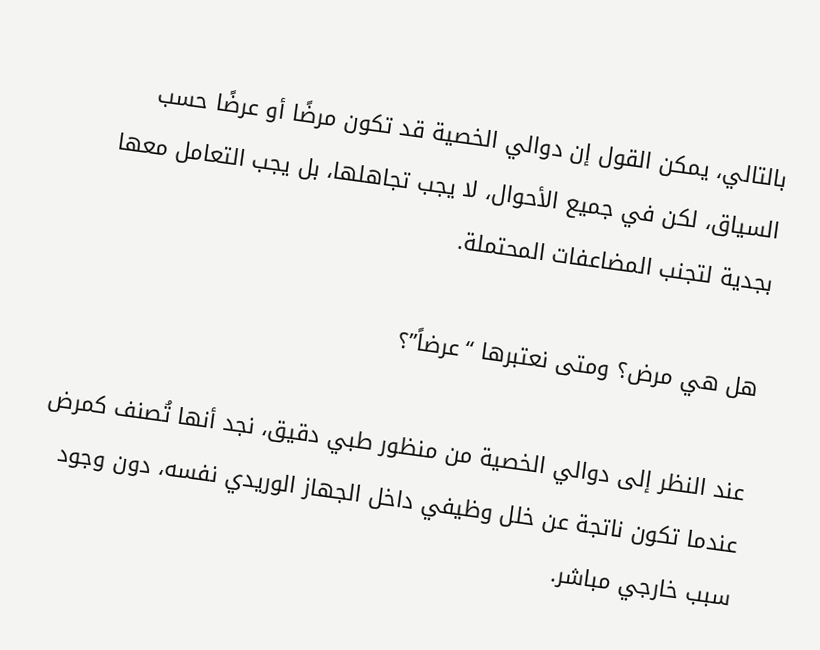بالتالي، يمكن القول إن دوالي الخصية قد تكون مرضًا أو عرضًا حسب السياق، لكن في جميع الأحوال، لا يجب تجاهلها، بل يجب التعامل معها بجدية لتجنب المضاعفات المحتملة.

هل هي مرض؟ ومتى نعتبرها “عرضاً”؟

عند النظر إلى دوالي الخصية من منظور طبي دقيق، نجد أنها تُصنف كمرض عندما تكون ناتجة عن خلل وظيفي داخل الجهاز الوريدي نفسه، دون وجود سبب خارجي مباشر.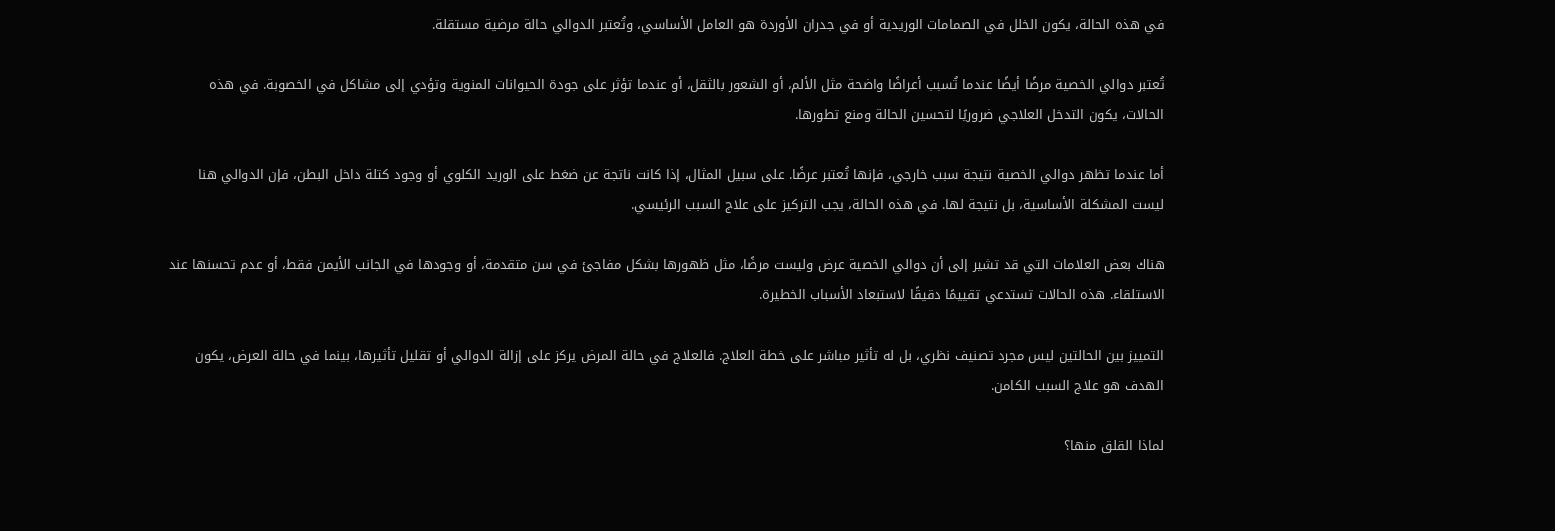في هذه الحالة، يكون الخلل في الصمامات الوريدية أو في جدران الأوردة هو العامل الأساسي، وتُعتبر الدوالي حالة مرضية مستقلة.

تُعتبر دوالي الخصية مرضًا أيضًا عندما تُسبب أعراضًا واضحة مثل الألم، أو الشعور بالثقل، أو عندما تؤثر على جودة الحيوانات المنوية وتؤدي إلى مشاكل في الخصوبة. في هذه الحالات، يكون التدخل العلاجي ضروريًا لتحسين الحالة ومنع تطورها.

أما عندما تظهر دوالي الخصية نتيجة سبب خارجي، فإنها تُعتبر عرضًا. على سبيل المثال، إذا كانت ناتجة عن ضغط على الوريد الكلوي أو وجود كتلة داخل البطن، فإن الدوالي هنا ليست المشكلة الأساسية، بل نتيجة لها. في هذه الحالة، يجب التركيز على علاج السبب الرئيسي.

هناك بعض العلامات التي قد تشير إلى أن دوالي الخصية عرض وليست مرضًا، مثل ظهورها بشكل مفاجئ في سن متقدمة، أو وجودها في الجانب الأيمن فقط، أو عدم تحسنها عند الاستلقاء. هذه الحالات تستدعي تقييمًا دقيقًا لاستبعاد الأسباب الخطيرة.

التمييز بين الحالتين ليس مجرد تصنيف نظري، بل له تأثير مباشر على خطة العلاج. فالعلاج في حالة المرض يركز على إزالة الدوالي أو تقليل تأثيرها، بينما في حالة العرض، يكون الهدف هو علاج السبب الكامن.

لماذا القلق منها؟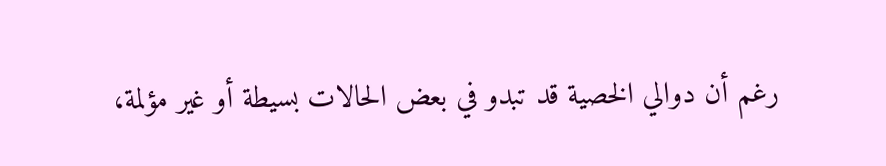رغم أن دوالي الخصية قد تبدو في بعض الحالات بسيطة أو غير مؤلمة،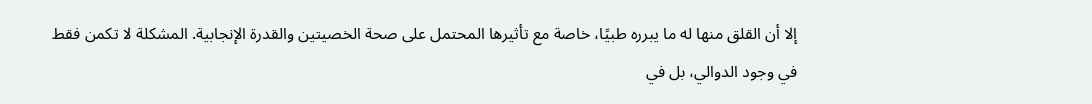إلا أن القلق منها له ما يبرره طبيًا، خاصة مع تأثيرها المحتمل على صحة الخصيتين والقدرة الإنجابية. المشكلة لا تكمن فقط في وجود الدوالي، بل في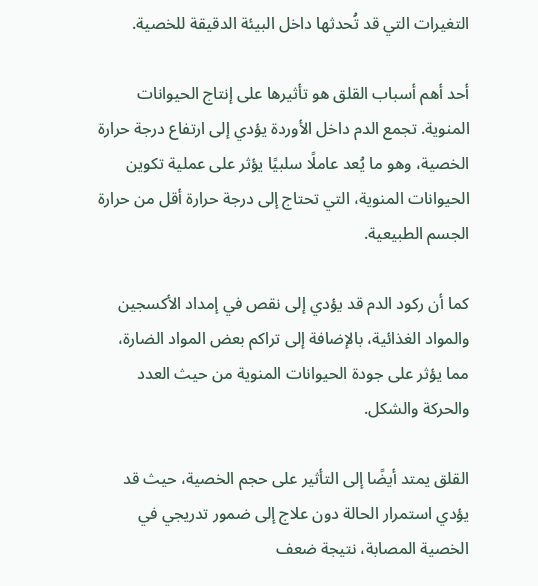التغيرات التي قد تُحدثها داخل البيئة الدقيقة للخصية.

أحد أهم أسباب القلق هو تأثيرها على إنتاج الحيوانات المنوية. تجمع الدم داخل الأوردة يؤدي إلى ارتفاع درجة حرارة الخصية، وهو ما يُعد عاملًا سلبيًا يؤثر على عملية تكوين الحيوانات المنوية، التي تحتاج إلى درجة حرارة أقل من حرارة الجسم الطبيعية.

كما أن ركود الدم قد يؤدي إلى نقص في إمداد الأكسجين والمواد الغذائية، بالإضافة إلى تراكم بعض المواد الضارة، مما يؤثر على جودة الحيوانات المنوية من حيث العدد والحركة والشكل.

القلق يمتد أيضًا إلى التأثير على حجم الخصية، حيث قد يؤدي استمرار الحالة دون علاج إلى ضمور تدريجي في الخصية المصابة، نتيجة ضعف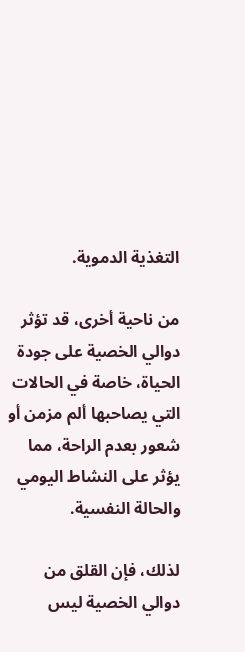التغذية الدموية.

من ناحية أخرى، قد تؤثر دوالي الخصية على جودة الحياة، خاصة في الحالات التي يصاحبها ألم مزمن أو شعور بعدم الراحة، مما يؤثر على النشاط اليومي والحالة النفسية.

لذلك، فإن القلق من دوالي الخصية ليس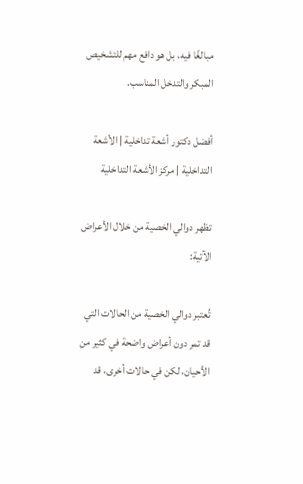مبالغًا فيه، بل هو دافع مهم للتشخيص المبكر والتدخل المناسب.

أفضل دكتور أشعة تداخلية | الأشعة التداخلية | مركز الأشعة التداخلية

تظهر دوالي الخصية من خلال الأعراض الآتية:

تُعتبر دوالي الخصية من الحالات التي قد تمر دون أعراض واضحة في كثير من الأحيان، لكن في حالات أخرى، قد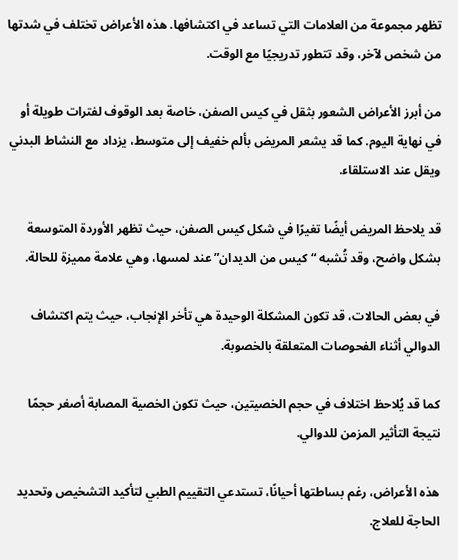تظهر مجموعة من العلامات التي تساعد في اكتشافها. هذه الأعراض تختلف في شدتها من شخص لآخر، وقد تتطور تدريجيًا مع الوقت.

من أبرز الأعراض الشعور بثقل في كيس الصفن، خاصة بعد الوقوف لفترات طويلة أو في نهاية اليوم. كما قد يشعر المريض بألم خفيف إلى متوسط، يزداد مع النشاط البدني ويقل عند الاستلقاء.

قد يلاحظ المريض أيضًا تغيرًا في شكل كيس الصفن، حيث تظهر الأوردة المتوسعة بشكل واضح، وقد تُشبه “كيس من الديدان” عند لمسها، وهي علامة مميزة للحالة.

في بعض الحالات، قد تكون المشكلة الوحيدة هي تأخر الإنجاب، حيث يتم اكتشاف الدوالي أثناء الفحوصات المتعلقة بالخصوبة.

كما قد يُلاحظ اختلاف في حجم الخصيتين، حيث تكون الخصية المصابة أصغر حجمًا نتيجة التأثير المزمن للدوالي.

هذه الأعراض، رغم بساطتها أحيانًا، تستدعي التقييم الطبي لتأكيد التشخيص وتحديد الحاجة للعلاج.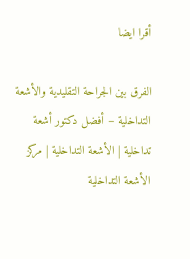أقرا ايضا

الفرق بين الجراحة التقليدية والأشعة التداخلية – أفضل دكتور أشعة تداخلية | الأشعة التداخلية | مركز الأشعة التداخلية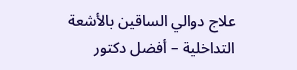علاج دوالي الساقين بالأشعة التداخلية – أفضل دكتور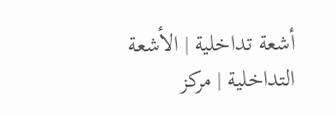أشعة تداخلية | الأشعة التداخلية | مركز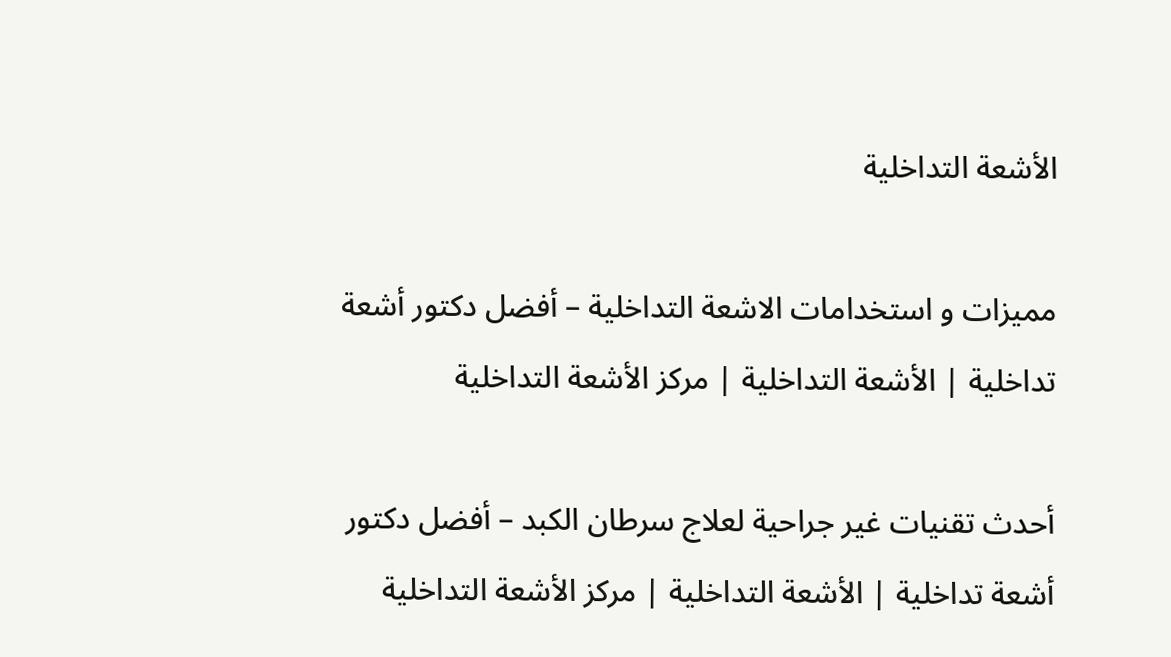الأشعة التداخلية

مميزات و استخدامات الاشعة التداخلية – أفضل دكتور أشعة تداخلية | الأشعة التداخلية | مركز الأشعة التداخلية

أحدث تقنيات غير جراحية لعلاج سرطان الكبد – أفضل دكتور أشعة تداخلية | الأشعة التداخلية | مركز الأشعة التداخلية